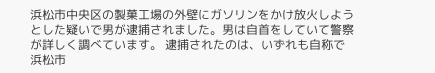浜松市中央区の製菓工場の外壁にガソリンをかけ放火しようとした疑いで男が逮捕されました。男は自首をしていて警察が詳しく調べています。 逮捕されたのは、いずれも自称で浜松市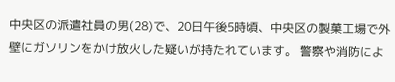中央区の派遣社員の男(28)で、20日午後5時頃、中央区の製菓工場で外壁にガソリンをかけ放火した疑いが持たれています。 警察や消防によ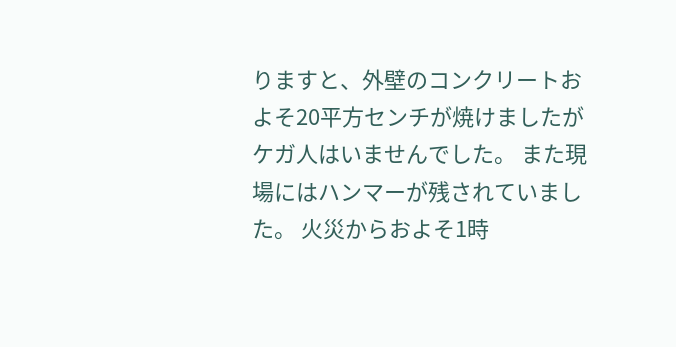りますと、外壁のコンクリートおよそ20平方センチが焼けましたがケガ人はいませんでした。 また現場にはハンマーが残されていました。 火災からおよそ1時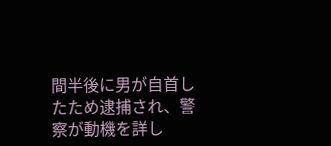間半後に男が自首したため逮捕され、警察が動機を詳し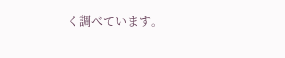く調べています。